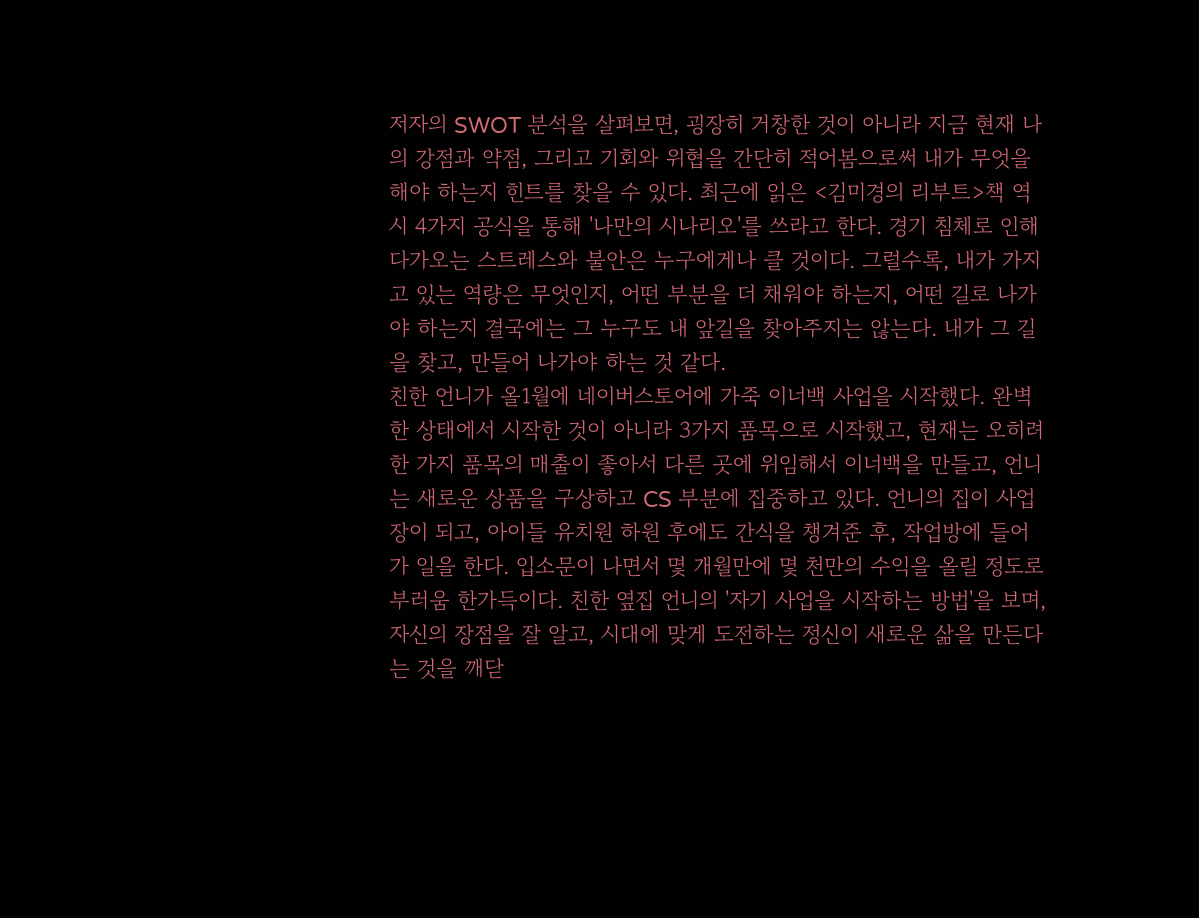저자의 SWOT 분석을 살펴보면, 굉장히 거창한 것이 아니라 지금 현재 나의 강점과 약점, 그리고 기회와 위협을 간단히 적어봄으로써 내가 무엇을 해야 하는지 힌트를 찾을 수 있다. 최근에 읽은 <김미경의 리부트>책 역시 4가지 공식을 통해 '나만의 시나리오'를 쓰라고 한다. 경기 침체로 인해 다가오는 스트레스와 불안은 누구에게나 클 것이다. 그럴수록, 내가 가지고 있는 역량은 무엇인지, 어떤 부분을 더 채워야 하는지, 어떤 길로 나가야 하는지 결국에는 그 누구도 내 앞길을 찾아주지는 않는다. 내가 그 길을 찾고, 만들어 나가야 하는 것 같다.
친한 언니가 올1월에 네이버스토어에 가죽 이너백 사업을 시작했다. 완벽한 상태에서 시작한 것이 아니라 3가지 품목으로 시작했고, 현재는 오히려 한 가지 품목의 매출이 좋아서 다른 곳에 위임해서 이너백을 만들고, 언니는 새로운 상품을 구상하고 CS 부분에 집중하고 있다. 언니의 집이 사업장이 되고, 아이들 유치원 하원 후에도 간식을 챙겨준 후, 작업방에 들어가 일을 한다. 입소문이 나면서 몇 개월만에 몇 천만의 수익을 올릴 정도로 부러움 한가득이다. 친한 옆집 언니의 '자기 사업을 시작하는 방법'을 보며, 자신의 장점을 잘 알고, 시대에 맞게 도전하는 정신이 새로운 삶을 만든다는 것을 깨닫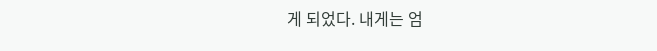게 되었다. 내게는 엄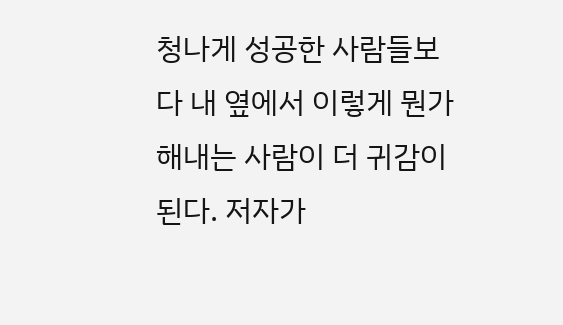청나게 성공한 사람들보다 내 옆에서 이렇게 뭔가 해내는 사람이 더 귀감이 된다. 저자가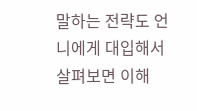말하는 전략도 언니에게 대입해서 살펴보면 이해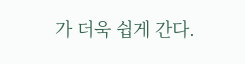가 더욱 쉽게 간다.